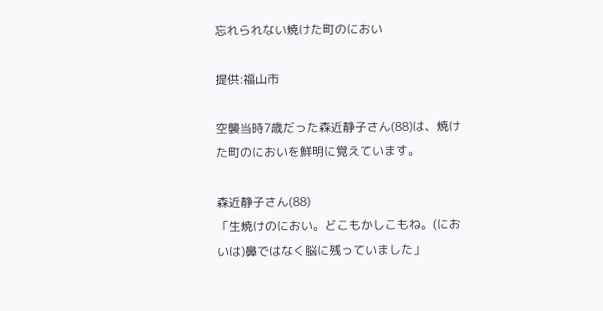忘れられない焼けた町のにおい

提供:福山市

空襲当時7歳だった森近静子さん(88)は、焼けた町のにおいを鮮明に覚えています。

森近静子さん(88)
「生焼けのにおい。どこもかしこもね。(においは)鼻ではなく脳に残っていました」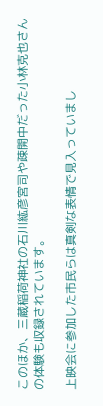このほか、三蔵稲荷神社の石川紘彦宮司や疎開中だった小林克也さんの体験も収録されています。

上映会に参加した市民らは真剣な表情で見入っていまし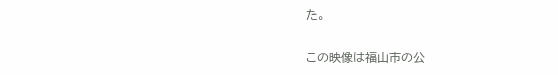た。

この映像は福山市の公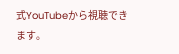式YouTubeから視聴できます。